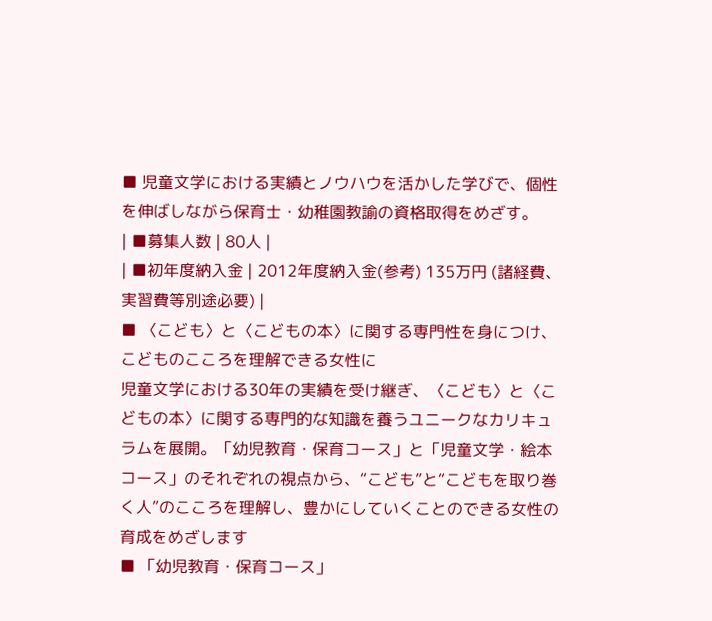■ 児童文学における実績とノウハウを活かした学びで、個性を伸ばしながら保育士・幼稚園教諭の資格取得をめざす。
| ■募集人数 | 80人 |
| ■初年度納入金 | 2012年度納入金(参考) 135万円 (諸経費、実習費等別途必要) |
■ 〈こども〉と〈こどもの本〉に関する専門性を身につけ、こどものこころを理解できる女性に
児童文学における30年の実績を受け継ぎ、〈こども〉と〈こどもの本〉に関する専門的な知識を養うユニークなカリキュラムを展開。「幼児教育・保育コース」と「児童文学・絵本コース」のそれぞれの視点から、“こども”と“こどもを取り巻く人”のこころを理解し、豊かにしていくことのできる女性の育成をめざします
■ 「幼児教育・保育コース」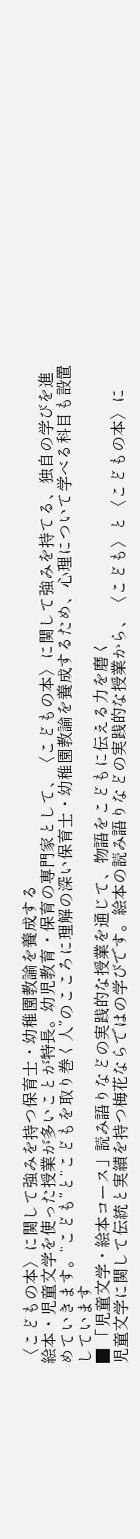〈こどもの本〉に関して強みを持つ保育士・幼稚園教諭を養成する
絵本・児童文学を使った授業が多いことが特長。幼児教育・保育の専門家として、〈こどもの本〉に関して強みを持てる、独自の学びを進めていきます。“こども”と“こどもを取り巻く人”のこころに理解の深い保育士・幼稚園教諭を養成するため、心理について学べる科目も設置しています
■ 「児童文学・絵本コース」読み語りなどの実践的な授業を通じて、物語をこどもに伝える力を磨く
児童文学に関して伝統と実績を持つ梅花ならではの学びです。絵本の読み語りなどの実践的な授業から、〈こども〉と〈こどもの本〉に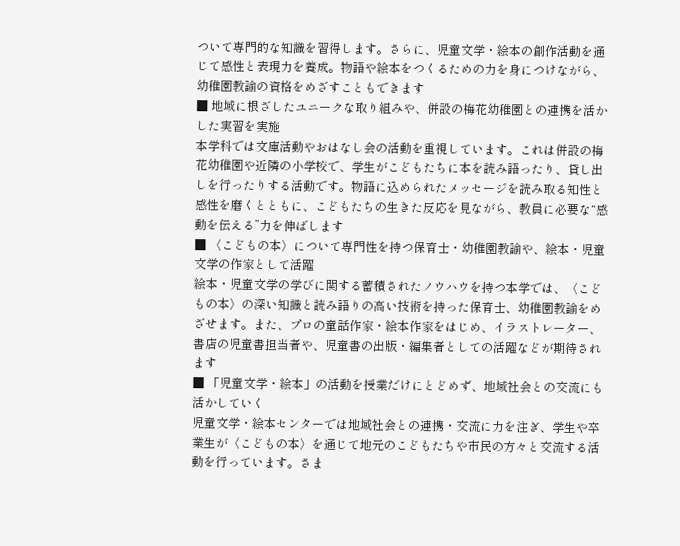ついて専門的な知識を習得します。さらに、児童文学・絵本の創作活動を通じて感性と表現力を養成。物語や絵本をつくるための力を身につけながら、幼稚園教諭の資格をめざすこともできます
■ 地域に根ざしたユニークな取り組みや、併設の梅花幼稚園との連携を活かした実習を実施
本学科では文庫活動やおはなし会の活動を重視しています。これは併設の梅花幼稚園や近隣の小学校で、学生がこどもたちに本を読み語ったり、貸し出しを行ったりする活動です。物語に込められたメッセージを読み取る知性と感性を磨くとともに、こどもたちの生きた反応を見ながら、教員に必要な“感動を伝える”力を伸ばします
■ 〈こどもの本〉について専門性を持つ保育士・幼稚園教諭や、絵本・児童文学の作家として活躍
絵本・児童文学の学びに関する蓄積されたノウハウを持つ本学では、〈こどもの本〉の深い知識と読み語りの高い技術を持った保育士、幼稚園教諭をめざせます。また、プロの童話作家・絵本作家をはじめ、イラストレーター、書店の児童書担当者や、児童書の出版・編集者としての活躍などが期待されます
■ 「児童文学・絵本」の活動を授業だけにとどめず、地域社会との交流にも活かしていく
児童文学・絵本センターでは地域社会との連携・交流に力を注ぎ、学生や卒業生が〈こどもの本〉を通じて地元のこどもたちや市民の方々と交流する活動を行っています。さま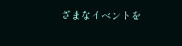ざまなイベントを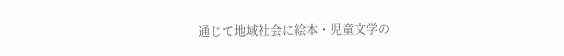通じて地域社会に絵本・児童文学の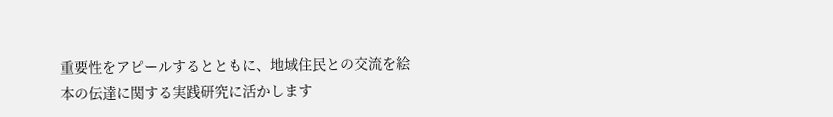重要性をアピールするとともに、地域住民との交流を絵本の伝達に関する実践研究に活かします